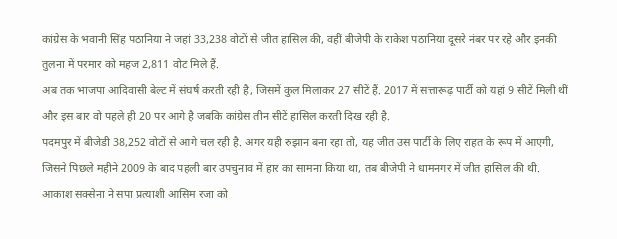कांग्रेस के भवानी सिंह पठानिया ने जहां 33,238 वोटों से जीत हासिल की, वहीं बीजेपी के राकेश पठानिया दूसरे नंबर पर रहे और इनकी तुलना में परमार को महज 2,811 वोट मिले हैं.
अब तक भाजपा आदिवासी बेल्ट में संघर्ष करती रही है, जिसमें कुल मिलाकर 27 सीटें हैं. 2017 में सत्तारूढ़ पार्टी को यहां 9 सीटें मिली थीं और इस बार वो पहले ही 20 पर आगे है जबकि कांग्रेस तीन सीटें हासिल करती दिख रही है.
पदमपुर में बीजेडी 38,252 वोटों से आगे चल रही है. अगर यही रुझान बना रहा तो, यह जीत उस पार्टी के लिए राहत के रूप में आएगी, जिसने पिछले महीने 2009 के बाद पहली बार उपचुनाव में हार का सामना किया था, तब बीजेपी ने धामनगर में जीत हासिल की थी.
आकाश सक्सेना ने सपा प्रत्याशी आसिम रजा को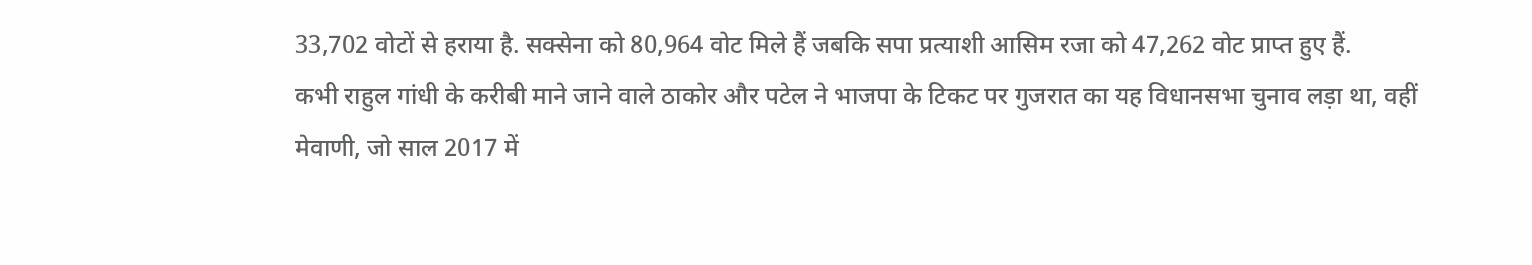33,702 वोटों से हराया है. सक्सेना को 80,964 वोट मिले हैं जबकि सपा प्रत्याशी आसिम रजा को 47,262 वोट प्राप्त हुए हैं.
कभी राहुल गांधी के करीबी माने जाने वाले ठाकोर और पटेल ने भाजपा के टिकट पर गुजरात का यह विधानसभा चुनाव लड़ा था, वहीं मेवाणी, जो साल 2017 में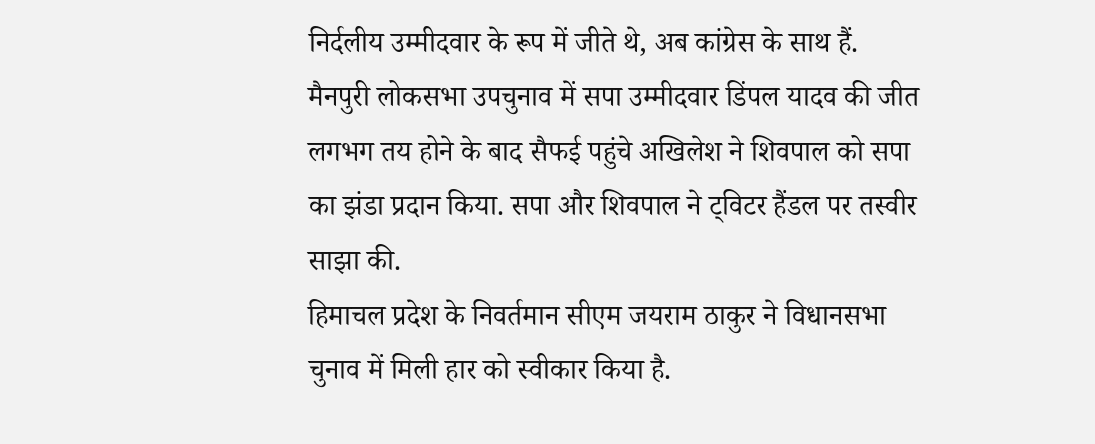निर्दलीय उम्मीदवार के रूप में जीते थे, अब कांग्रेस के साथ हैं.
मैनपुरी लोकसभा उपचुनाव में सपा उम्मीदवार डिंपल यादव की जीत लगभग तय होने के बाद सैफई पहुंचे अखिलेश ने शिवपाल को सपा का झंडा प्रदान किया. सपा और शिवपाल ने ट्विटर हैंडल पर तस्वीर साझा की.
हिमाचल प्रदेश के निवर्तमान सीएम जयराम ठाकुर ने विधानसभा चुनाव में मिली हार को स्वीकार किया है.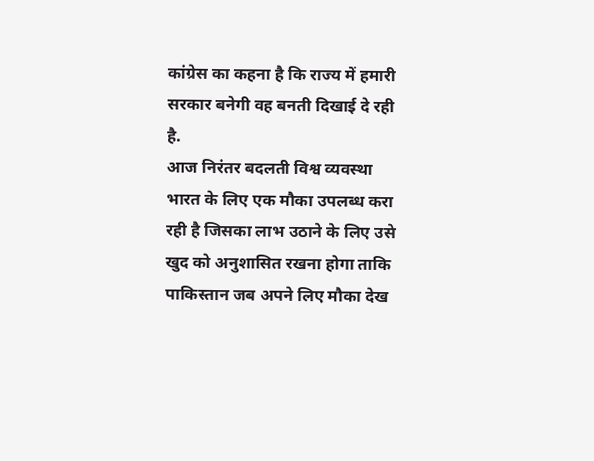कांग्रेस का कहना है कि राज्य में हमारी सरकार बनेगी वह बनती दिखाई दे रही है.
आज निरंतर बदलती विश्व व्यवस्था भारत के लिए एक मौका उपलब्ध करा रही है जिसका लाभ उठाने के लिए उसे खुद को अनुशासित रखना होगा ताकि पाकिस्तान जब अपने लिए मौका देख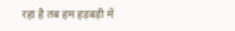रहा है तब हम हड़बड़ी में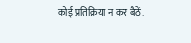कोई प्रतिक्रिया न कर बैठें.